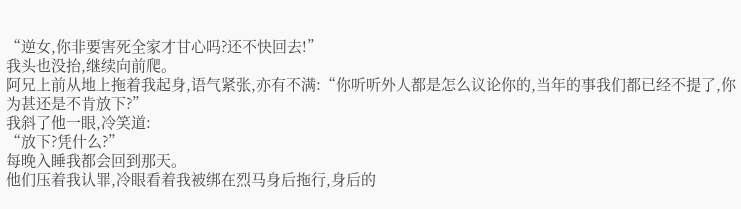“逆女,你非要害死全家才甘心吗?还不快回去!”
我头也没抬,继续向前爬。
阿兄上前从地上拖着我起身,语气紧张,亦有不满:“你听听外人都是怎么议论你的,当年的事我们都已经不提了,你为甚还是不肯放下?”
我斜了他一眼,冷笑道:
“放下?凭什么?”
每晚入睡我都会回到那天。
他们压着我认罪,冷眼看着我被绑在烈马身后拖行,身后的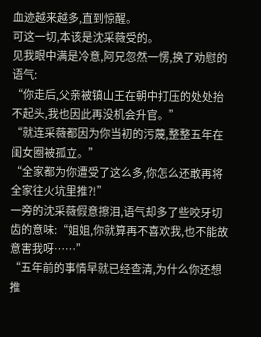血迹越来越多,直到惊醒。
可这一切,本该是沈采薇受的。
见我眼中满是冷意,阿兄忽然一愣,换了劝慰的语气:
“你走后,父亲被镇山王在朝中打压的处处抬不起头,我也因此再没机会升官。”
“就连采薇都因为你当初的污蔑,整整五年在闺女圈被孤立。”
“全家都为你遭受了这么多,你怎么还敢再将全家往火坑里推?!”
一旁的沈采薇假意擦泪,语气却多了些咬牙切齿的意味:“姐姐,你就算再不喜欢我,也不能故意害我呀……”
“五年前的事情早就已经查清,为什么你还想推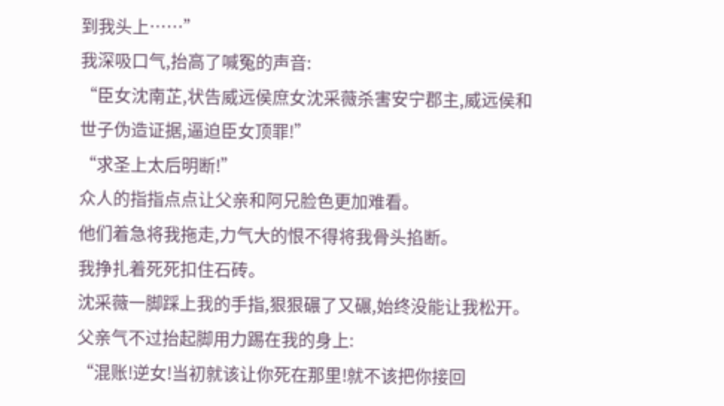到我头上……”
我深吸口气,抬高了喊冤的声音:
“臣女沈南芷,状告威远侯庶女沈采薇杀害安宁郡主,威远侯和世子伪造证据,逼迫臣女顶罪!”
“求圣上太后明断!”
众人的指指点点让父亲和阿兄脸色更加难看。
他们着急将我拖走,力气大的恨不得将我骨头掐断。
我挣扎着死死扣住石砖。
沈采薇一脚踩上我的手指,狠狠碾了又碾,始终没能让我松开。
父亲气不过抬起脚用力踢在我的身上:
“混账!逆女!当初就该让你死在那里!就不该把你接回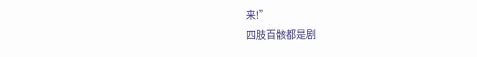来!”
四肢百骸都是剧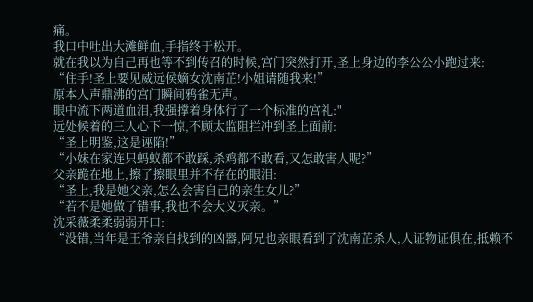痛。
我口中吐出大滩鲜血,手指终于松开。
就在我以为自己再也等不到传召的时候,宫门突然打开,圣上身边的李公公小跑过来:
“住手!圣上要见威远侯嫡女沈南芷!小姐请随我来!”
原本人声鼎沸的宫门瞬间鸦雀无声。
眼中流下两道血泪,我强撑着身体行了一个标准的宫礼:"
远处候着的三人心下一惊,不顾太监阻拦冲到圣上面前:
“圣上明鉴,这是诬陷!”
“小妹在家连只蚂蚁都不敢踩,杀鸡都不敢看,又怎敢害人呢?”
父亲跪在地上,擦了擦眼里并不存在的眼泪:
“圣上,我是她父亲,怎么会害自己的亲生女儿?”
“若不是她做了错事,我也不会大义灭亲。”
沈采薇柔柔弱弱开口:
“没错,当年是王爷亲自找到的凶器,阿兄也亲眼看到了沈南芷杀人,人证物证俱在,抵赖不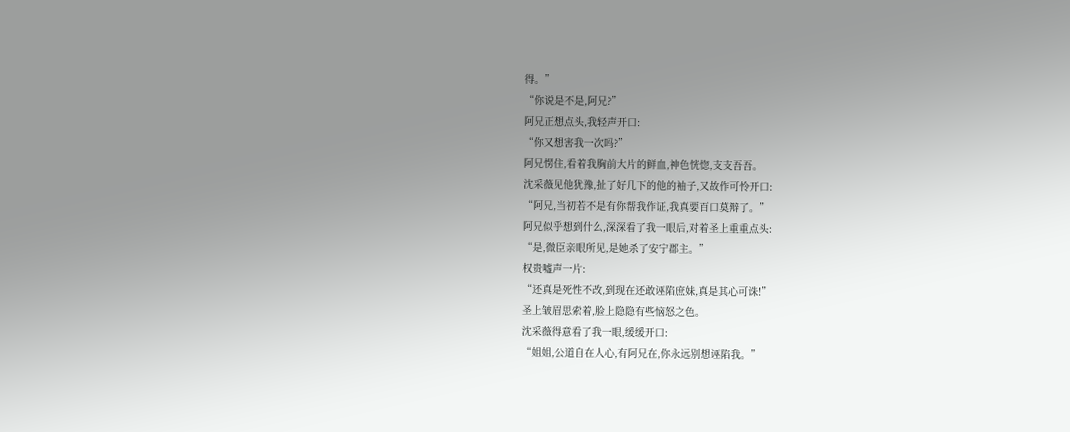得。”
“你说是不是,阿兄?”
阿兄正想点头,我轻声开口:
“你又想害我一次吗?”
阿兄愣住,看着我胸前大片的鲜血,神色恍惚,支支吾吾。
沈采薇见他犹豫,扯了好几下的他的袖子,又故作可怜开口:
“阿兄,当初若不是有你帮我作证,我真要百口莫辩了。”
阿兄似乎想到什么,深深看了我一眼后,对着圣上重重点头:
“是,微臣亲眼所见,是她杀了安宁郡主。”
权贵嘘声一片:
“还真是死性不改,到现在还敢诬陷庶妹,真是其心可诛!”
圣上皱眉思索着,脸上隐隐有些恼怒之色。
沈采薇得意看了我一眼,缓缓开口:
“姐姐,公道自在人心,有阿兄在,你永远别想诬陷我。”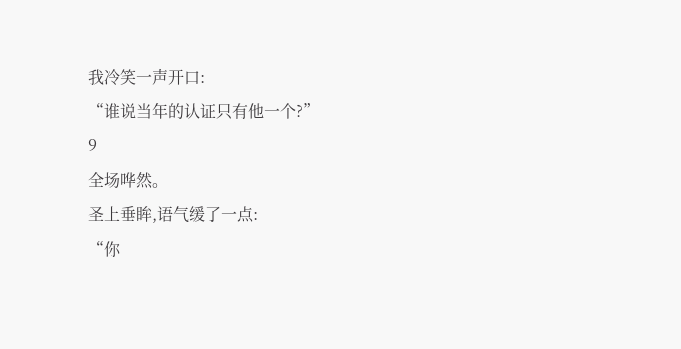我冷笑一声开口:
“谁说当年的认证只有他一个?”
9
全场哗然。
圣上垂眸,语气缓了一点:
“你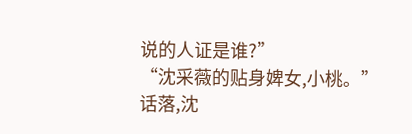说的人证是谁?”
“沈采薇的贴身婢女,小桃。”
话落,沈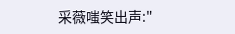采薇嗤笑出声:"